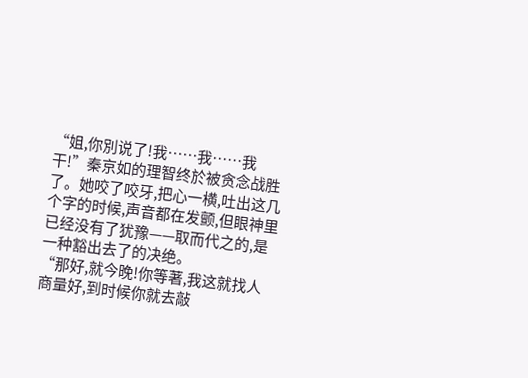“姐,你別说了!我……我……我干!”秦京如的理智终於被贪念战胜了。她咬了咬牙,把心一横,吐出这几个字的时候,声音都在发颤,但眼神里已经没有了犹豫——取而代之的,是一种豁出去了的决绝。
“那好,就今晚!你等著,我这就找人商量好,到时候你就去敲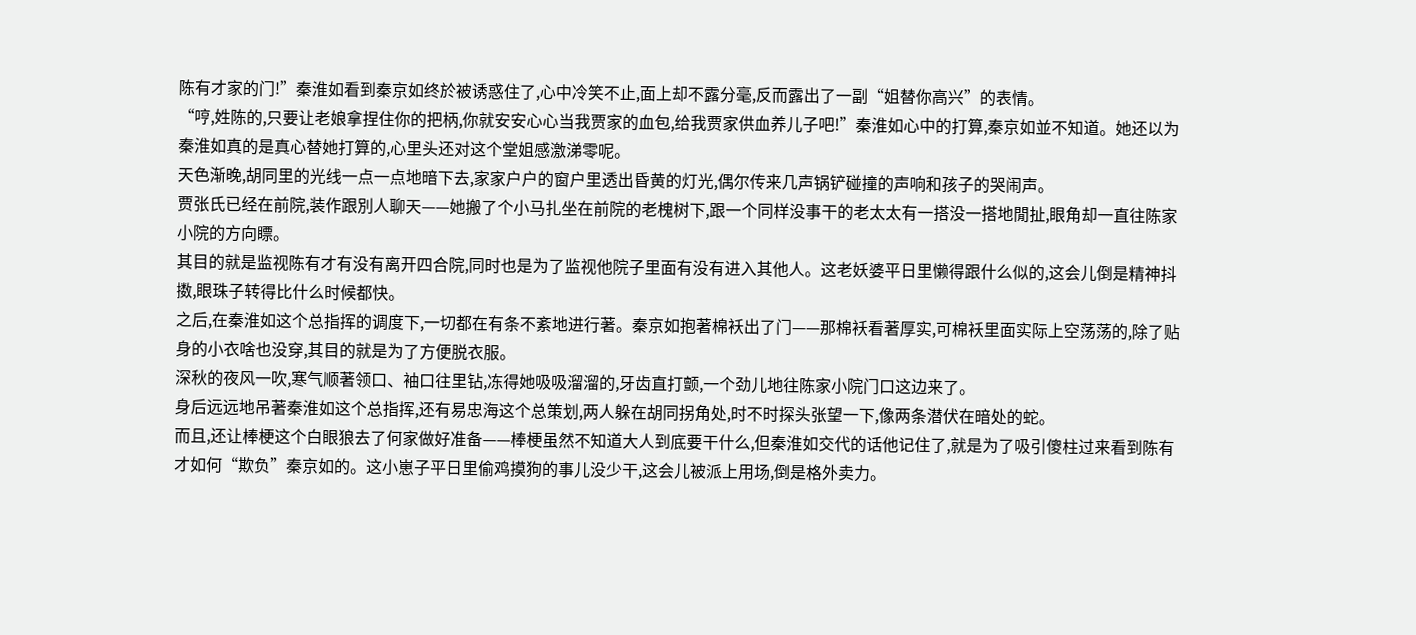陈有才家的门!”秦淮如看到秦京如终於被诱惑住了,心中冷笑不止,面上却不露分毫,反而露出了一副“姐替你高兴”的表情。
“哼,姓陈的,只要让老娘拿捏住你的把柄,你就安安心心当我贾家的血包,给我贾家供血养儿子吧!”秦淮如心中的打算,秦京如並不知道。她还以为秦淮如真的是真心替她打算的,心里头还对这个堂姐感激涕零呢。
天色渐晚,胡同里的光线一点一点地暗下去,家家户户的窗户里透出昏黄的灯光,偶尔传来几声锅铲碰撞的声响和孩子的哭闹声。
贾张氏已经在前院,装作跟別人聊天——她搬了个小马扎坐在前院的老槐树下,跟一个同样没事干的老太太有一搭没一搭地閒扯,眼角却一直往陈家小院的方向瞟。
其目的就是监视陈有才有没有离开四合院,同时也是为了监视他院子里面有没有进入其他人。这老妖婆平日里懒得跟什么似的,这会儿倒是精神抖擞,眼珠子转得比什么时候都快。
之后,在秦淮如这个总指挥的调度下,一切都在有条不紊地进行著。秦京如抱著棉袄出了门——那棉袄看著厚实,可棉袄里面实际上空荡荡的,除了贴身的小衣啥也没穿,其目的就是为了方便脱衣服。
深秋的夜风一吹,寒气顺著领口、袖口往里钻,冻得她吸吸溜溜的,牙齿直打颤,一个劲儿地往陈家小院门口这边来了。
身后远远地吊著秦淮如这个总指挥,还有易忠海这个总策划,两人躲在胡同拐角处,时不时探头张望一下,像两条潜伏在暗处的蛇。
而且,还让棒梗这个白眼狼去了何家做好准备——棒梗虽然不知道大人到底要干什么,但秦淮如交代的话他记住了,就是为了吸引傻柱过来看到陈有才如何“欺负”秦京如的。这小崽子平日里偷鸡摸狗的事儿没少干,这会儿被派上用场,倒是格外卖力。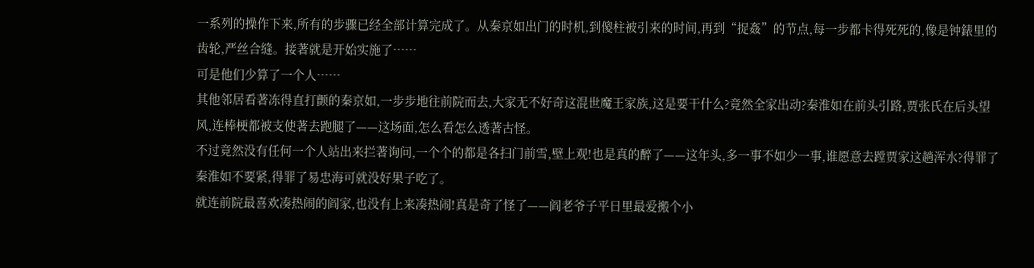一系列的操作下来,所有的步骤已经全部计算完成了。从秦京如出门的时机,到傻柱被引来的时间,再到“捉姦”的节点,每一步都卡得死死的,像是钟錶里的齿轮,严丝合缝。接著就是开始实施了……
可是他们少算了一个人……
其他邻居看著冻得直打颤的秦京如,一步步地往前院而去,大家无不好奇这混世魔王家族,这是要干什么?竟然全家出动?秦淮如在前头引路,贾张氏在后头望风,连棒梗都被支使著去跑腿了——这场面,怎么看怎么透著古怪。
不过竟然没有任何一个人站出来拦著询问,一个个的都是各扫门前雪,壁上观!也是真的醉了——这年头,多一事不如少一事,谁愿意去蹚贾家这趟浑水?得罪了秦淮如不要紧,得罪了易忠海可就没好果子吃了。
就连前院最喜欢凑热闹的阎家,也没有上来凑热闹!真是奇了怪了——阎老爷子平日里最爱搬个小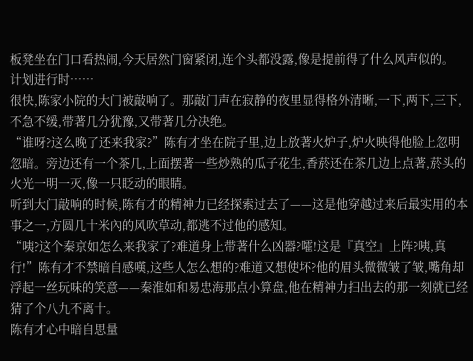板凳坐在门口看热闹,今天居然门窗紧闭,连个头都没露,像是提前得了什么风声似的。
计划进行时……
很快,陈家小院的大门被敲响了。那敲门声在寂静的夜里显得格外清晰,一下,两下,三下,不急不缓,带著几分犹豫,又带著几分决绝。
“谁呀?这么晚了还来我家?”陈有才坐在院子里,边上放著火炉子,炉火映得他脸上忽明忽暗。旁边还有一个茶几,上面摆著一些炒熟的瓜子花生,香菸还在茶几边上点著,菸头的火光一明一灭,像一只眨动的眼睛。
听到大门敲响的时候,陈有才的精神力已经探索过去了——这是他穿越过来后最实用的本事之一,方圆几十米內的风吹草动,都逃不过他的感知。
“咦?这个秦京如怎么来我家了?难道身上带著什么凶器?嚯!这是『真空』上阵?咦,真行!”陈有才不禁暗自感嘆,这些人怎么想的?难道又想使坏?他的眉头微微皱了皱,嘴角却浮起一丝玩味的笑意——秦淮如和易忠海那点小算盘,他在精神力扫出去的那一刻就已经猜了个八九不离十。
陈有才心中暗自思量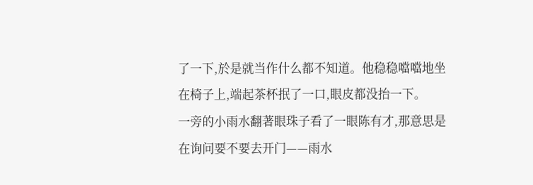了一下,於是就当作什么都不知道。他稳稳噹噹地坐在椅子上,端起茶杯抿了一口,眼皮都没抬一下。
一旁的小雨水翻著眼珠子看了一眼陈有才,那意思是在询问要不要去开门——雨水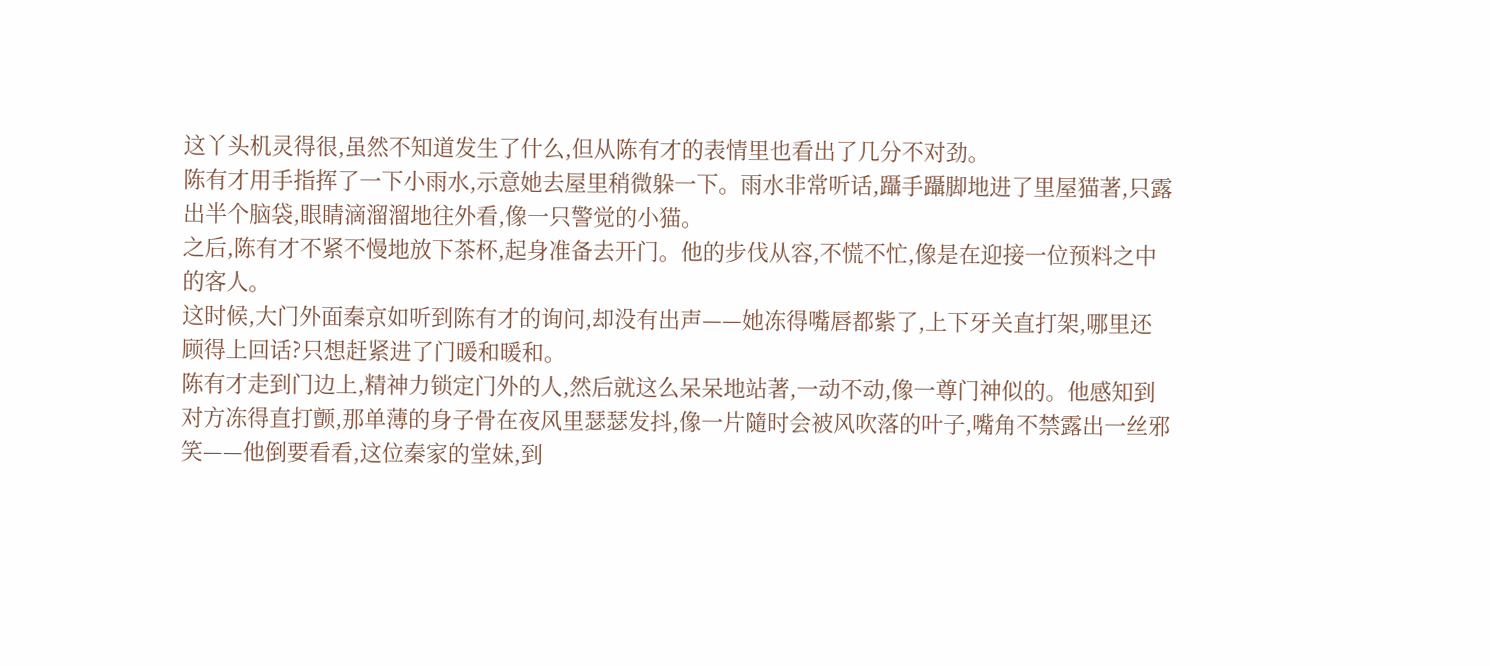这丫头机灵得很,虽然不知道发生了什么,但从陈有才的表情里也看出了几分不对劲。
陈有才用手指挥了一下小雨水,示意她去屋里稍微躲一下。雨水非常听话,躡手躡脚地进了里屋猫著,只露出半个脑袋,眼睛滴溜溜地往外看,像一只警觉的小猫。
之后,陈有才不紧不慢地放下茶杯,起身准备去开门。他的步伐从容,不慌不忙,像是在迎接一位预料之中的客人。
这时候,大门外面秦京如听到陈有才的询问,却没有出声——她冻得嘴唇都紫了,上下牙关直打架,哪里还顾得上回话?只想赶紧进了门暖和暖和。
陈有才走到门边上,精神力锁定门外的人,然后就这么呆呆地站著,一动不动,像一尊门神似的。他感知到对方冻得直打颤,那单薄的身子骨在夜风里瑟瑟发抖,像一片隨时会被风吹落的叶子,嘴角不禁露出一丝邪笑——他倒要看看,这位秦家的堂妹,到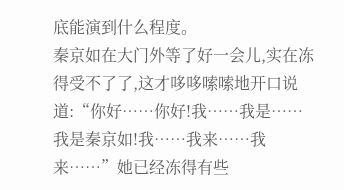底能演到什么程度。
秦京如在大门外等了好一会儿,实在冻得受不了了,这才哆哆嗦嗦地开口说道:“你好……你好!我……我是……我是秦京如!我……我来……我来……”她已经冻得有些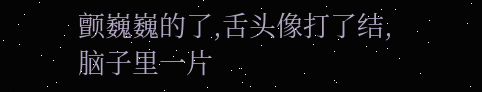颤巍巍的了,舌头像打了结,脑子里一片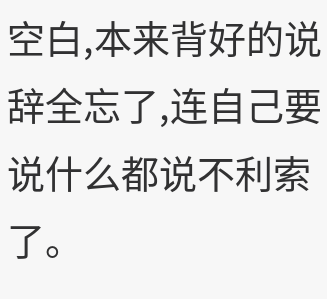空白,本来背好的说辞全忘了,连自己要说什么都说不利索了。